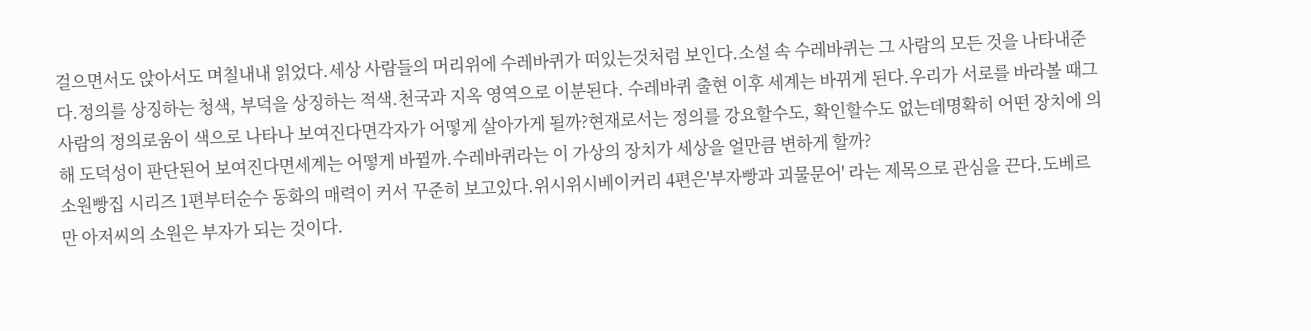걸으면서도 앉아서도 며칠내내 읽었다.세상 사람들의 머리위에 수레바퀴가 떠있는것처럼 보인다.소설 속 수레바퀴는 그 사람의 모든 것을 나타내준다.정의를 상징하는 청색, 부덕을 상징하는 적색.천국과 지옥 영역으로 이분된다. 수레바퀴 출현 이후 세계는 바뀌게 된다.우리가 서로를 바라볼 때그 사람의 정의로움이 색으로 나타나 보여진다면각자가 어떻게 살아가게 될까?현재로서는 정의를 강요할수도, 확인할수도 없는데명확히 어떤 장치에 의해 도덕성이 판단된어 보여진다면세계는 어떻게 바뀔까.수레바퀴라는 이 가상의 장치가 세상을 얼만큼 변하게 할까?
소원빵집 시리즈 1편부터순수 동화의 매력이 커서 꾸준히 보고있다.위시위시베이커리 4편은'부자빵과 괴물문어' 라는 제목으로 관심을 끈다.도베르만 아저씨의 소원은 부자가 되는 것이다.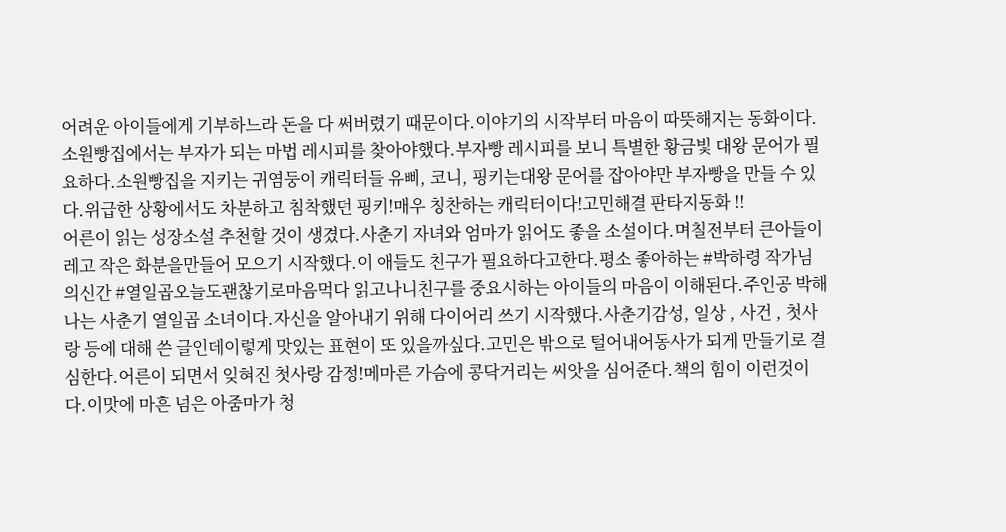어려운 아이들에게 기부하느라 돈을 다 써버렸기 때문이다.이야기의 시작부터 마음이 따뜻해지는 동화이다.소원빵집에서는 부자가 되는 마법 레시피를 찾아야했다.부자빵 레시피를 보니 특별한 황금빛 대왕 문어가 필요하다.소원빵집을 지키는 귀염둥이 캐릭터들 유삐, 코니, 핑키는대왕 문어를 잡아야만 부자빵을 만들 수 있다.위급한 상황에서도 차분하고 침착했던 핑키!매우 칭찬하는 캐릭터이다!고민해결 판타지동화 !!
어른이 읽는 성장소설 추천할 것이 생겼다.사춘기 자녀와 엄마가 읽어도 좋을 소설이다.며칠전부터 큰아들이 레고 작은 화분을만들어 모으기 시작했다.이 애들도 친구가 필요하다고한다.평소 좋아하는 #박하령 작가님의신간 #열일곱오늘도괜찮기로마음먹다 읽고나니친구를 중요시하는 아이들의 마음이 이해된다.주인공 박해나는 사춘기 열일곱 소녀이다.자신을 알아내기 위해 다이어리 쓰기 시작했다.사춘기감성, 일상 , 사건 , 첫사랑 등에 대해 쓴 글인데이렇게 맛있는 표현이 또 있을까싶다.고민은 밖으로 털어내어동사가 되게 만들기로 결심한다.어른이 되면서 잊혀진 첫사랑 감정!메마른 가슴에 콩닥거리는 씨앗을 심어준다.책의 힘이 이런것이다.이맛에 마흔 넘은 아줌마가 청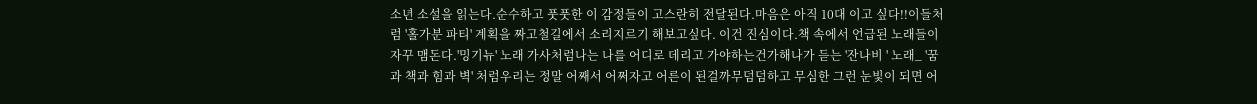소년 소설을 읽는다.순수하고 풋풋한 이 감정들이 고스란히 전달된다.마음은 아직 10대 이고 싶다!!이들처럼 '홀가분 파티' 계획을 짜고철길에서 소리지르기 해보고싶다. 이건 진심이다.책 속에서 언급된 노래들이 자꾸 맴돈다.'밍기뉴' 노래 가사처럼나는 나를 어디로 데리고 가야하는건가해나가 듣는 '잔나비 ' 노래_ '꿈과 책과 힘과 벽' 처럼우리는 정말 어째서 어쩌자고 어른이 된걸까무덤덤하고 무심한 그런 눈빛이 되면 어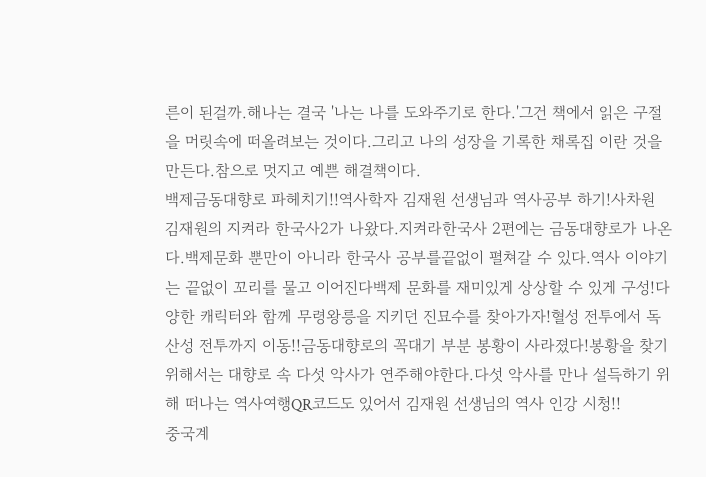른이 된걸까.해나는 결국 '나는 나를 도와주기로 한다.'그건 책에서 읽은 구절을 머릿속에 떠올려보는 것이다.그리고 나의 성장을 기록한 채록집 이란 것을 만든다.참으로 멋지고 예쁜 해결책이다.
백제금동대향로 파헤치기!!역사학자 김재원 선생님과 역사공부 하기!사차원 김재원의 지켜라 한국사2가 나왔다.지켜라한국사 2편에는 금동대향로가 나온다.백제문화 뿐만이 아니라 한국사 공부를끝없이 펼쳐갈 수 있다.역사 이야기는 끝없이 꼬리를 물고 이어진다백제 문화를 재미있게 상상할 수 있게 구성!다양한 캐릭터와 함께 무령왕릉을 지키던 진묘수를 찾아가자!혈성 전투에서 독산성 전투까지 이동!!금동대향로의 꼭대기 부분 봉황이 사라졌다!봉황을 찾기 위해서는 대향로 속 다섯 악사가 연주해야한다.다섯 악사를 만나 설득하기 위해 떠나는 역사여행QR코드도 있어서 김재원 선생님의 역사 인강 시청!!
중국계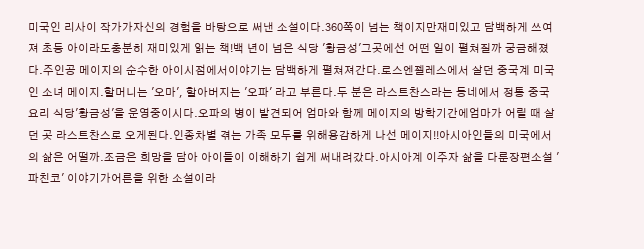미국인 리사이 작가가자신의 경험을 바탕으로 써낸 소설이다.360쪽이 넘는 책이지만재미있고 담백하게 쓰여져 초등 아이라도충분히 재미있게 읽는 책!백 년이 넘은 식당 '황금성'그곳에선 어떤 일이 펼쳐질까 궁금해졌다.주인공 메이지의 순수한 아이시점에서이야기는 담백하게 펼쳐져간다.로스엔젤레스에서 살던 중국계 미국인 소녀 메이지.할머니는 '오마', 할아버지는 '오파' 라고 부른다.두 분은 라스트찬스라는 동네에서 정통 중국 요리 식당'황금성'을 운영중이시다.오파의 병이 발견되어 엄마와 함께 메이지의 방학기간에엄마가 어릴 때 살던 곳 라스트찬스로 오게된다.인종차별 겪는 가족 모두를 위해용감하게 나선 메이지!!아시아인들의 미국에서의 삶은 어떨까.조금은 희망을 담아 아이들이 이해하기 쉽게 써내려갔다.아시아계 이주자 삶을 다룬장편소설 '파친코' 이야기가어른을 위한 소설이라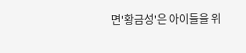면'황금성'은 아이들을 위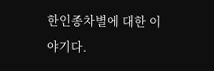한인종차별에 대한 이야기다.